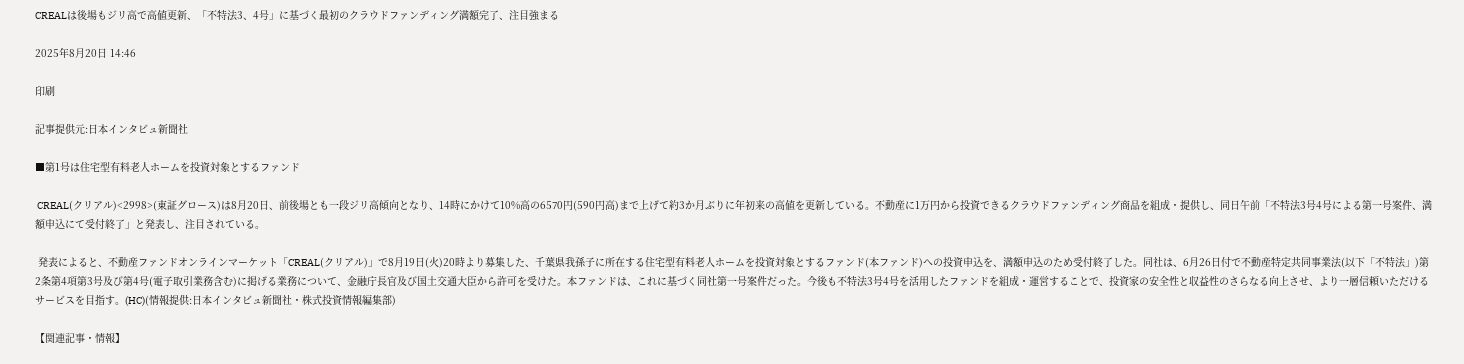CREALは後場もジリ高で高値更新、「不特法3、4号」に基づく最初のクラウドファンディング満額完了、注目強まる

2025年8月20日 14:46

印刷

記事提供元:日本インタビュ新聞社

■第1号は住宅型有料老人ホームを投資対象とするファンド

 CREAL(クリアル)<2998>(東証グロース)は8月20日、前後場とも一段ジリ高傾向となり、14時にかけて10%高の6570円(590円高)まで上げて約3か月ぶりに年初来の高値を更新している。不動産に1万円から投資できるクラウドファンディング商品を組成・提供し、同日午前「不特法3号4号による第一号案件、満額申込にて受付終了」と発表し、注目されている。

 発表によると、不動産ファンドオンラインマーケット「CREAL(クリアル)」で8月19日(火)20時より募集した、千葉県我孫子に所在する住宅型有料老人ホームを投資対象とするファンド(本ファンド)への投資申込を、満額申込のため受付終了した。同社は、6月26日付で不動産特定共同事業法(以下「不特法」)第2条第4項第3号及び第4号(電子取引業務含む)に掲げる業務について、金融庁長官及び国土交通大臣から許可を受けた。本ファンドは、これに基づく同社第一号案件だった。今後も不特法3号4号を活用したファンドを組成・運営することで、投資家の安全性と収益性のさらなる向上させ、より一層信頼いただけるサービスを目指す。(HC)(情報提供:日本インタビュ新聞社・株式投資情報編集部)

【関連記事・情報】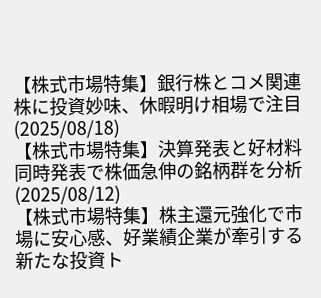【株式市場特集】銀行株とコメ関連株に投資妙味、休暇明け相場で注目(2025/08/18)
【株式市場特集】決算発表と好材料同時発表で株価急伸の銘柄群を分析(2025/08/12)
【株式市場特集】株主還元強化で市場に安心感、好業績企業が牽引する新たな投資ト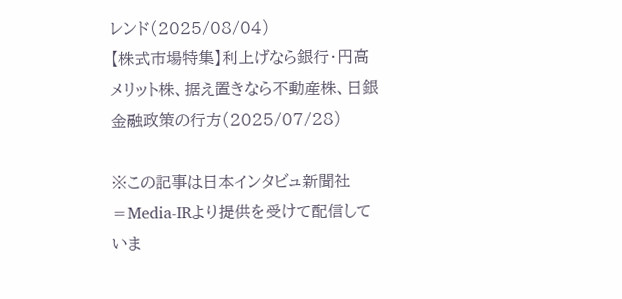レンド(2025/08/04)
【株式市場特集】利上げなら銀行・円高メリット株、据え置きなら不動産株、日銀金融政策の行方(2025/07/28)

※この記事は日本インタビュ新聞社=Media-IRより提供を受けて配信していま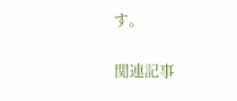す。

関連記事